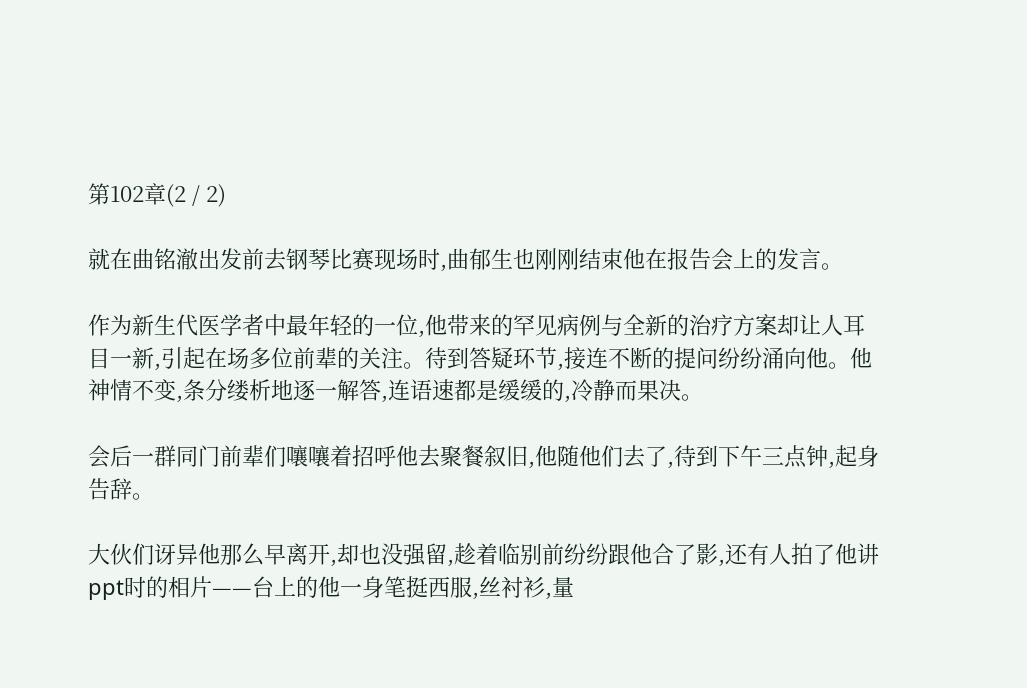第102章(2 / 2)

就在曲铭澈出发前去钢琴比赛现场时,曲郁生也刚刚结束他在报告会上的发言。

作为新生代医学者中最年轻的一位,他带来的罕见病例与全新的治疗方案却让人耳目一新,引起在场多位前辈的关注。待到答疑环节,接连不断的提问纷纷涌向他。他神情不变,条分缕析地逐一解答,连语速都是缓缓的,冷静而果决。

会后一群同门前辈们嚷嚷着招呼他去聚餐叙旧,他随他们去了,待到下午三点钟,起身告辞。

大伙们讶异他那么早离开,却也没强留,趁着临别前纷纷跟他合了影,还有人拍了他讲ppt时的相片——台上的他一身笔挺西服,丝衬衫,量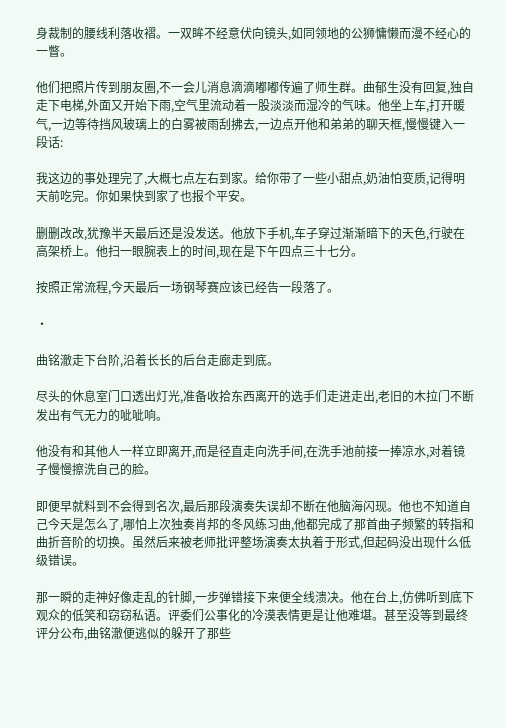身裁制的腰线利落收褶。一双眸不经意伏向镜头,如同领地的公狮慵懒而漫不经心的一瞥。

他们把照片传到朋友圈,不一会儿消息滴滴嘟嘟传遍了师生群。曲郁生没有回复,独自走下电梯,外面又开始下雨,空气里流动着一股淡淡而湿冷的气味。他坐上车,打开暖气,一边等待挡风玻璃上的白雾被雨刮拂去,一边点开他和弟弟的聊天框,慢慢键入一段话:

我这边的事处理完了,大概七点左右到家。给你带了一些小甜点,奶油怕变质,记得明天前吃完。你如果快到家了也报个平安。

删删改改,犹豫半天最后还是没发送。他放下手机,车子穿过渐渐暗下的天色,行驶在高架桥上。他扫一眼腕表上的时间,现在是下午四点三十七分。

按照正常流程,今天最后一场钢琴赛应该已经告一段落了。

·

曲铭澈走下台阶,沿着长长的后台走廊走到底。

尽头的休息室门口透出灯光,准备收拾东西离开的选手们走进走出,老旧的木拉门不断发出有气无力的呲呲响。

他没有和其他人一样立即离开,而是径直走向洗手间,在洗手池前接一捧凉水,对着镜子慢慢擦洗自己的脸。

即便早就料到不会得到名次,最后那段演奏失误却不断在他脑海闪现。他也不知道自己今天是怎么了,哪怕上次独奏肖邦的冬风练习曲,他都完成了那首曲子频繁的转指和曲折音阶的切换。虽然后来被老师批评整场演奏太执着于形式,但起码没出现什么低级错误。

那一瞬的走神好像走乱的针脚,一步弹错接下来便全线溃决。他在台上,仿佛听到底下观众的低笑和窃窃私语。评委们公事化的冷漠表情更是让他难堪。甚至没等到最终评分公布,曲铭澈便逃似的躲开了那些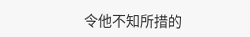令他不知所措的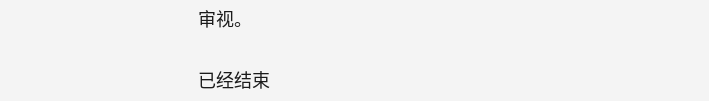审视。

已经结束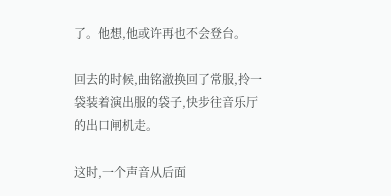了。他想,他或许再也不会登台。

回去的时候,曲铭澈换回了常服,拎一袋装着演出服的袋子,快步往音乐厅的出口闸机走。

这时,一个声音从后面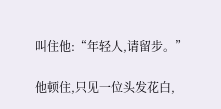叫住他:“年轻人,请留步。”

他顿住,只见一位头发花白,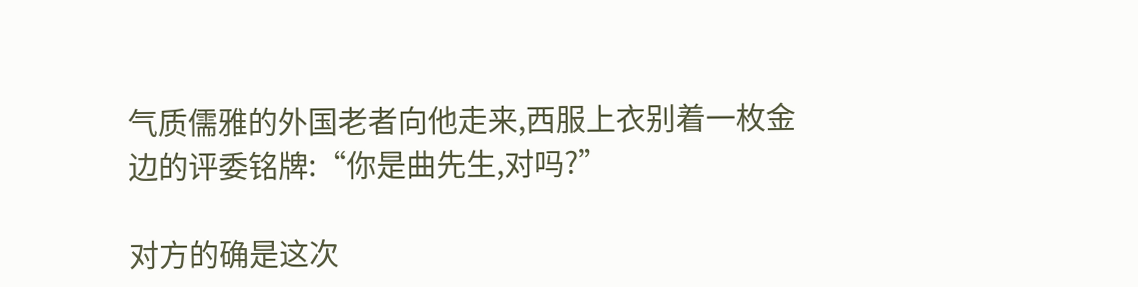气质儒雅的外国老者向他走来,西服上衣别着一枚金边的评委铭牌:“你是曲先生,对吗?”

对方的确是这次